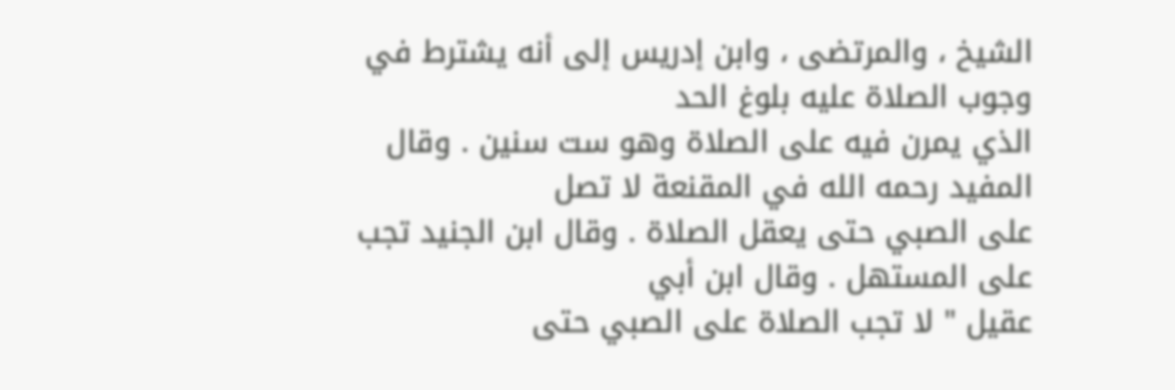الشيخ ، والمرتضى ، وابن إدريس إلى أنه يشترط في وجوب الصلاة عليه بلوغ الحد
الذي يمرن فيه على الصلاة وهو ست سنين . وقال المفيد رحمه الله في المقنعة لا تصل
على الصبي حتى يعقل الصلاة . وقال ابن الجنيد تجب على المستهل . وقال ابن أبي
عقيل " لا تجب الصلاة على الصبي حتى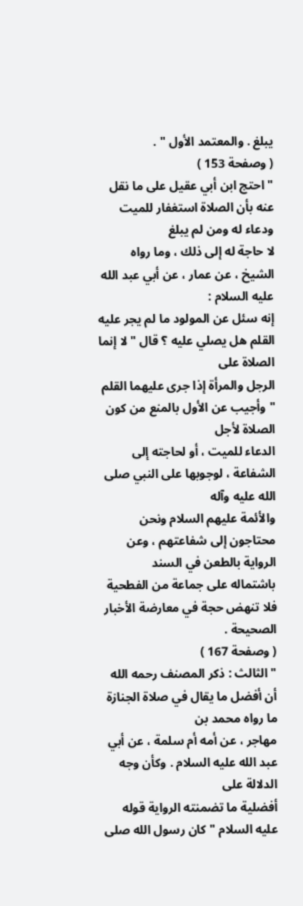يبلغ . والمعتمد الأول " .
( وصفحة 153 )
" احتج ابن أبي عقيل على ما نقل عنه بأن الصلاة استغفار للميت ودعاء له ومن لم يبلغ
لا حاجة له إلى ذلك ، وما رواه الشيخ ، عن عمار ، عن أبي عبد الله عليه السلام :
إنه سئل عن المولود ما لم يجر عليه القلم هل يصلي عليه ؟ قال " لا إنما الصلاة على
الرجل والمرأة إذا جرى عليهما القلم " وأجيب عن الأول بالمنع من كون الصلاة لأجل
الدعاء للميت ، أو لحاجته إلى الشفاعة ، لوجوبها على النبي صلى الله عليه وآله
والأئمة عليهم السلام ونحن محتاجون إلى شفاعتهم ، وعن الرواية بالطعن في السند
باشتماله على جماعة من الفطحية فلا تنهض حجة في معارضة الأخبار الصحيحة .
( وصفحة 167 )
" الثالث : ذكر المصنف رحمه الله أن أفضل ما يقال في صلاة الجنازة ما رواه محمد بن
مهاجر ، عن أمه أم سلمة ، عن أبي عبد الله عليه السلام . وكأن وجه الدلالة على
أفضلية ما تضمنته الرواية قوله عليه السلام " كان رسول الله صلى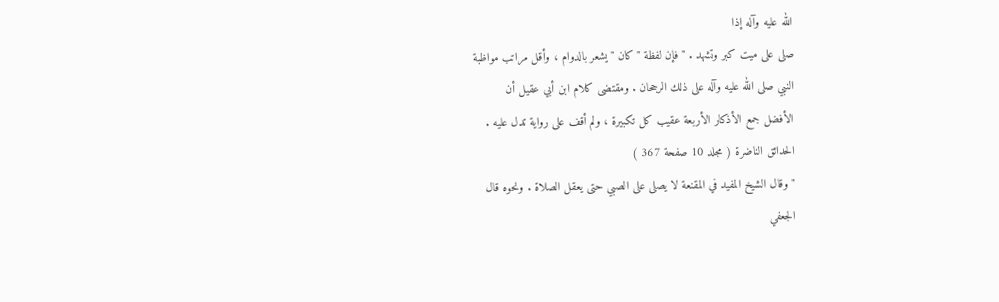الله عليه وآله إذا
صلى على ميت كبر وتشهد . " فإن لفظة " كان " يشعر بالدوام ، وأقل مراتب مواظبة
النبي صلى الله عليه وآله على ذلك الرجحان . ومقتضى كلام ابن أبي عقيل أن
الأفضل جمع الأذكار الأربعة عقيب كل تكبيرة ، ولم أقف على رواية تدل عليه .
الحدائق الناضرة ( مجلد 10 صفحة 367 )
" وقال الشيخ المفيد في المقنعة لا يصلى على الصبي حتى يعقل الصلاة . ونحوه قال
الجعفي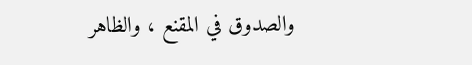والصدوق في المقنع ، والظاهر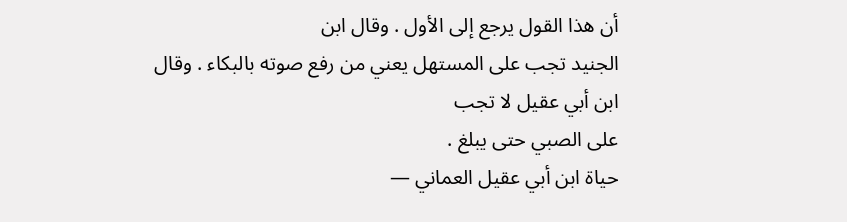أن هذا القول يرجع إلى الأول . وقال ابن
الجنيد تجب على المستهل يعني من رفع صوته بالبكاء . وقال ابن أبي عقيل لا تجب
على الصبي حتى يبلغ .
حياة ابن أبي عقيل العماني —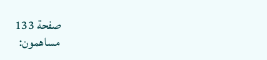صفحة 133
مساهمون: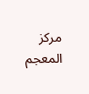مركز المعجم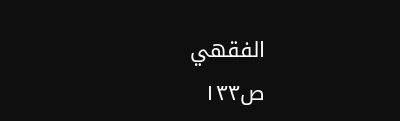الفقهي
ص١٣٣